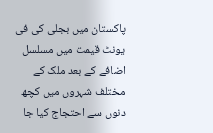پاکستان میں بجلی کی فی یونٹ قیمت میں مسلسل اضافے کے بعد ملک کے مختلف شہروں میں کچھ دنوں سے احتجاج کیا جا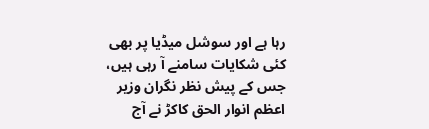رہا ہے اور سوشل میڈیا پر بھی کئی شکایات سامنے آ رہی ہیں، جس کے پیش نظر نگران وزیر اعظم انوار الحق کاکڑ نے آج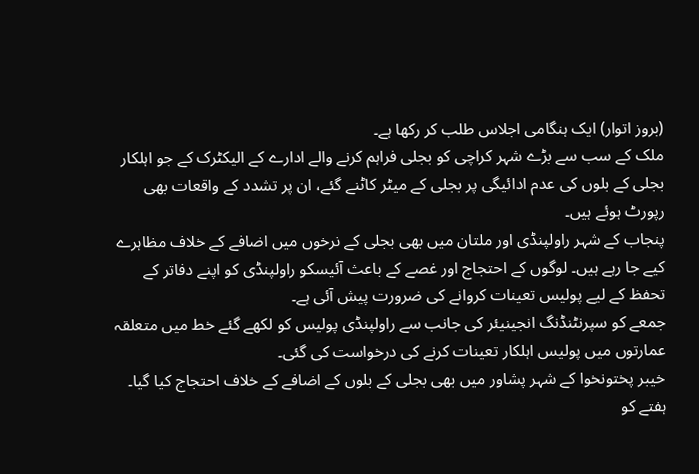(بروز اتوار) ایک ہنگامی اجلاس طلب کر رکھا ہے۔
ملک کے سب سے بڑے شہر کراچی کو بجلی فراہم کرنے والے ادارے کے الیکٹرک کے جو اہلکار بجلی کے بلوں کی عدم ادائیگی پر بجلی کے میٹر کاٹنے گئے، ان پر تشدد کے واقعات بھی رپورٹ ہوئے ہیں۔
پنجاب کے شہر راولپنڈی اور ملتان میں بھی بجلی کے نرخوں میں اضافے کے خلاف مظاہرے کیے جا رہے ہیں۔ لوگوں کے احتجاج اور غصے کے باعث آئیسکو راولپنڈی کو اپنے دفاتر کے تحفظ کے لیے پولیس تعینات کروانے کی ضرورت پیش آئی ہے۔
جمعے کو سپرنٹنڈنگ انجینیئر کی جانب سے راولپنڈی پولیس کو لکھے گئے خط میں متعلقہ عمارتوں میں پولیس اہلکار تعینات کرنے کی درخواست کی گئی۔
خیبر پختونخوا کے شہر پشاور میں بھی بجلی کے بلوں کے اضافے کے خلاف احتجاج کیا گیا۔
ہفتے کو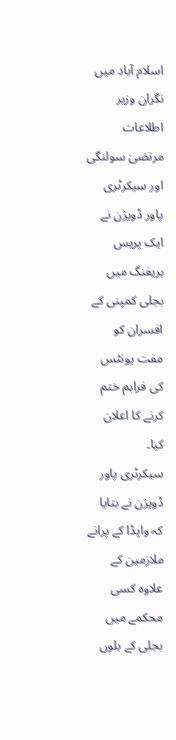اسلام آباد میں نگران وزیر اطلاعات مرتضیٰ سولنگی اور سیکرٹری پاور ڈویژن نے ایک پریس بریفنگ میں بجلی کمپنی کے افسران کو مفت یونٹس کی فراہم ختم کرنے کا اعلان کیا۔
سیکرٹری پاور ڈویژن نے بتایا کہ واپڈا کے پرانے ملازمین کے علاوہ کسی محکمے میں بجلی کے بلوں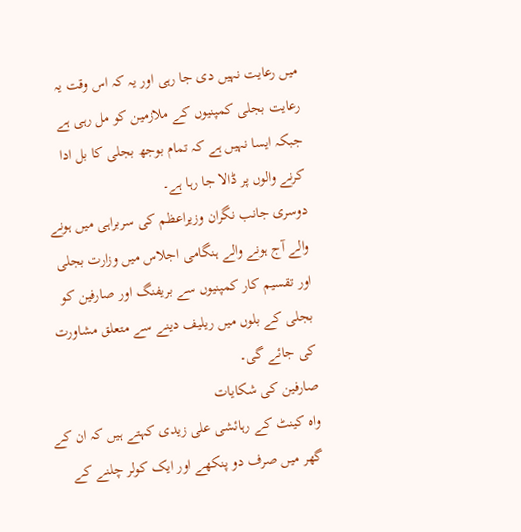میں رعایت نہیں دی جا رہی اور یہ کہ اس وقت یہ رعایت بجلی کمپنیوں کے ملازمین کو مل رہی ہے جبکہ ایسا نہیں ہے کہ تمام بوجھ بجلی کا بل ادا کرنے والوں پر ڈالا جا رہا ہے۔
دوسری جانب نگران وزیراعظم کی سربراہی میں ہونے والے آج ہونے والے ہنگامی اجلاس میں وزارت بجلی اور تقسیم کار کمپنیوں سے بریفنگ اور صارفین کو بجلی کے بلوں میں ریلیف دینے سے متعلق مشاورت کی جائے گی۔
صارفین کی شکایات
واہ کینٹ کے رہائشی علی زیدی کہتے ہیں کہ ان کے گھر میں صرف دو پنکھے اور ایک کولر چلنے کے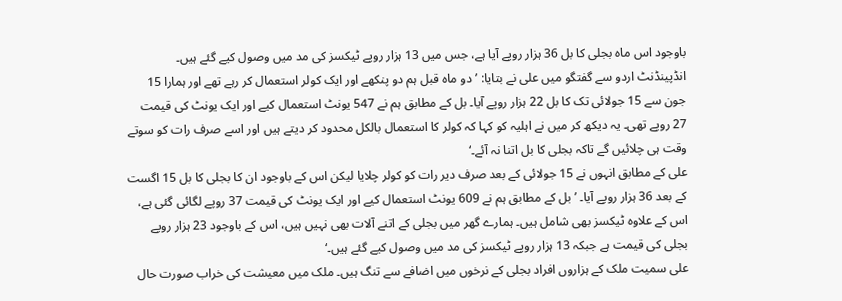باوجود اس ماہ بجلی کا بل 36 ہزار روپے آیا ہے، جس میں 13 ہزار روپے ٹیکسز کی مد میں وصول کیے گئے ہیں۔
انڈپینڈنٹ اردو سے گفتگو میں علی نے بتایا: ’دو ماہ قبل ہم دو پنکھے اور ایک کولر استعمال کر رہے تھے اور ہمارا 15 جون سے 15 جولائی تک کا بل 22 ہزار روپے آیا۔ بل کے مطابق ہم نے 547 یونٹ استعمال کیے اور ایک یونٹ کی قیمت 27 روپے تھی۔ یہ دیکھ کر میں نے اہلیہ کو کہا کہ کولر کا استعمال بالکل محدود کر دیتے ہیں اور اسے صرف رات کو سوتے وقت ہی چلائیں گے تاکہ بجلی کا بل اتنا نہ آئے۔‘
علی کے مطابق انہوں نے 15 جولائی کے بعد صرف دیر رات کو کولر چلایا لیکن اس کے باوجود ان کا بجلی کا بل 15 اگست کے بعد 36 ہزار روپے آیا۔ ’بل کے مطابق ہم نے 609 یونٹ استعمال کیے اور ایک یونٹ کی قیمت 37 روپے لگائی گئی ہے، اس کے علاوہ ٹیکسز بھی شامل ہیں۔ ہمارے گھر میں بجلی کے اتنے آلات بھی نہیں ہیں، اس کے باوجود 23 ہزار روپے بجلی کی قیمت ہے جبکہ 13 ہزار روپے ٹیکسز کی مد میں وصول کیے گئے ہیں۔‘
علی سمیت ملک کے ہزاروں افراد بجلی کے نرخوں میں اضافے سے تنگ ہیں۔ ملک میں معیشت کی خراب صورت حال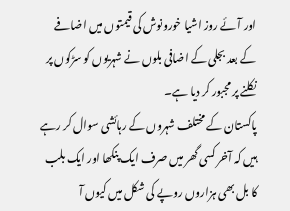اور آئے روز اشیا خورونوش کی قیمتوں میں اضافے کے بعد بجلی کے اضافی بلوں نے شہریوں کو سڑکوں پر نکلنے پر مجبور کر دیا ہے۔
پاکستان کے مختلف شہروں کے رہائشی سوال کر رہے ہیں کہ آخر کسی گھر میں صرف ایک پنکھا اور ایک بلب کا بل بھی ہزاروں روپے کی شکل میں کیوں آ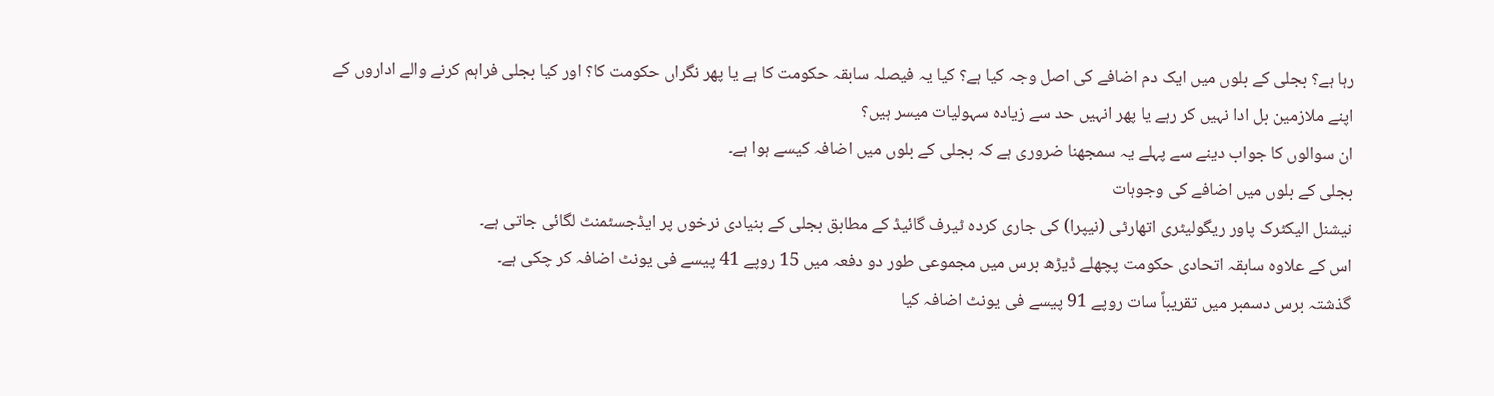رہا ہے؟ بجلی کے بلوں میں ایک دم اضافے کی اصل وجہ کیا ہے؟ کیا یہ فیصلہ سابقہ حکومت کا ہے یا پھر نگراں حکومت کا؟ اور کیا بجلی فراہم کرنے والے اداروں کے اپنے ملازمین بل ادا نہیں کر رہے یا پھر انہیں حد سے زیادہ سہولیات میسر ہیں؟
ان سوالوں کا جواب دینے سے پہلے یہ سمجھنا ضروری ہے کہ بجلی کے بلوں میں اضافہ کیسے ہوا ہے۔
بجلی کے بلوں میں اضافے کی وجوہات
نیشنل الیکٹرک پاور ریگولیٹری اتھارٹی (نیپرا) کی جاری کردہ ٹیرف گائیڈ کے مطابق بجلی کے بنیادی نرخوں پر ایڈجسٹمنٹ لگائی جاتی ہے۔
اس کے علاوہ سابقہ اتحادی حکومت پچھلے ڈیڑھ برس میں مجموعی طور دو دفعہ میں 15 روپے 41 پیسے فی یونٹ اضافہ کر چکی ہے۔
گذشتہ برس دسمبر میں تقریباً سات روپے 91 پیسے فی یونٹ اضافہ کیا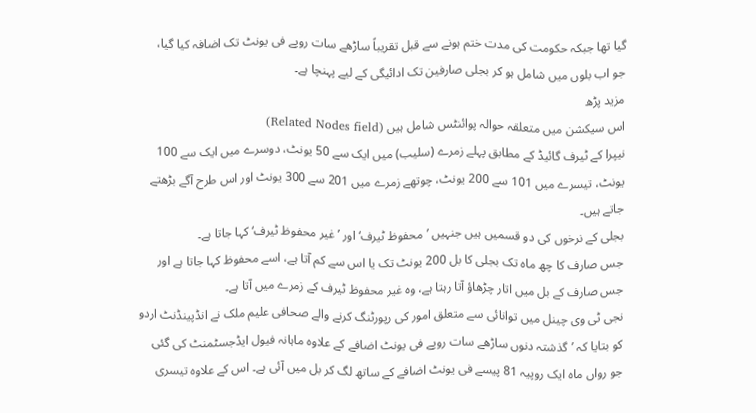گیا تھا جبکہ حکومت کی مدت ختم ہونے سے قبل تقریباً ساڑھے سات روپے فی یونٹ تک اضافہ کیا گیا، جو اب بلوں میں شامل ہو کر بجلی صارفین تک ادائیگی کے لیے پہنچا ہے۔
مزید پڑھ
اس سیکشن میں متعلقہ حوالہ پوائنٹس شامل ہیں (Related Nodes field)
نیپرا کے ٹیرف گائیڈ کے مطابق پہلے زمرے (سلیب) میں ایک سے 50 یونٹ، دوسرے میں ایک سے 100 یونٹ، تیسرے میں 101 سے 200 یونٹ، چوتھے زمرے میں 201 سے 300 یونٹ اور اس طرح آگے بڑھتے جاتے ہیں۔
بجلی کے نرخوں کی دو قسمیں ہیں جنہیں ’محفوظ ٹیرف‘ اور ’غیر محفوظ ٹیرف‘ کہا جاتا ہے۔
جس صارف کا چھ ماہ تک بجلی کا بل 200 یونٹ تک یا اس سے کم آتا ہے، اسے محفوظ کہا جاتا ہے اور جس صارف کے بل میں اتار چڑھاؤ آتا رہتا ہے، وہ غیر محفوظ ٹیرف کے زمرے میں آتا ہے۔
نجی ٹی وی چینل میں توانائی سے متعلق امور کی رپورٹنگ کرنے والے صحافی علیم ملک نے انڈپینڈنٹ اردو کو بتایا کہ ’گذشتہ دنوں ساڑھے سات روپے فی یونٹ اضافے کے علاوہ ماہانہ فیول ایڈجسٹمنٹ کی گئی جو رواں ماہ ایک روپیہ 81 پیسے فی یونٹ اضافے کے ساتھ لگ کر بل میں آئی ہے۔ اس کے علاوہ تیسری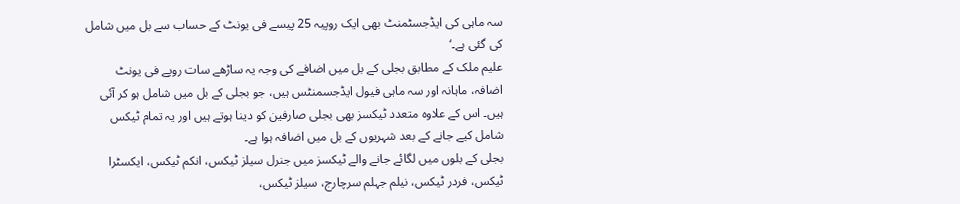سہ ماہی کی ایڈجسٹمنٹ بھی ایک روپیہ 25 پیسے فی یونٹ کے حساب سے بل میں شامل کی گئی ہے۔‘
علیم ملک کے مطابق بجلی کے بل میں اضافے کی وجہ یہ ساڑھے سات روپے فی یونٹ اضافہ، ماہانہ اور سہ ماہی فیول ایڈجسمنٹس ہیں، جو بجلی کے بل میں شامل ہو کر آئی ہیں۔ اس کے علاوہ متعدد ٹیکسز بھی بجلی صارفین کو دینا ہوتے ہیں اور یہ تمام ٹیکس شامل کیے جانے کے بعد شہریوں کے بل میں اضافہ ہوا ہے۔
بجلی کے بلوں میں لگائے جانے والے ٹیکسز میں جنرل سیلز ٹیکس، انکم ٹیکس، ایکسٹرا ٹیکس، فردر ٹیکس، نیلم جہلم سرچارج، سیلز ٹیکس،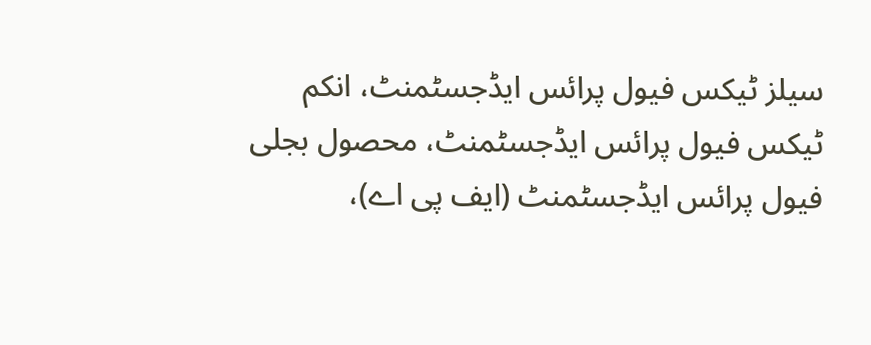سیلز ٹیکس فیول پرائس ایڈجسٹمنٹ، انکم ٹیکس فیول پرائس ایڈجسٹمنٹ، محصول بجلی فیول پرائس ایڈجسٹمنٹ (ایف پی اے)،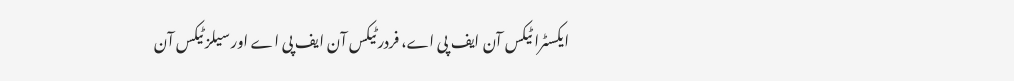ایکسٹرا ٹیکس آن ایف پی اے، فردر ٹیکس آن ایف پی اے اور سیلز ٹیکس آن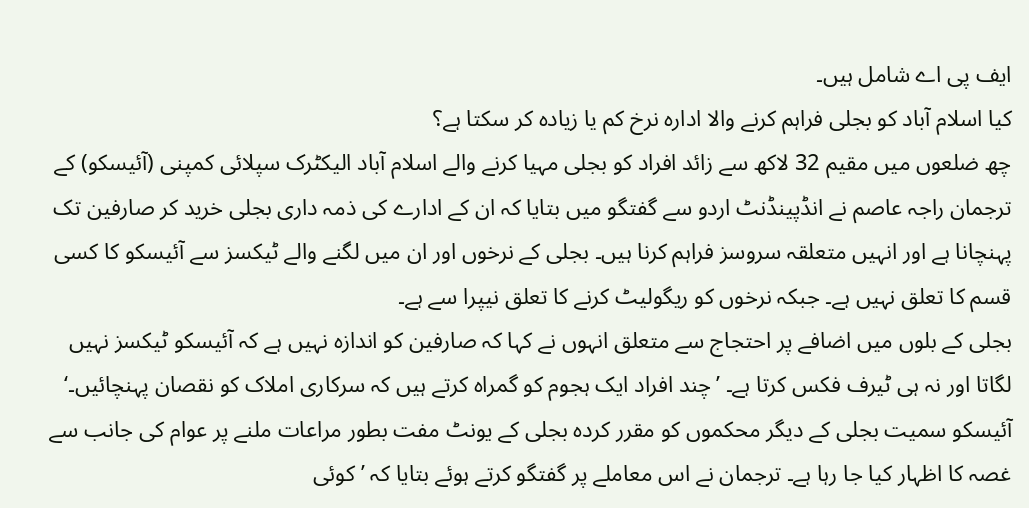ایف پی اے شامل ہیں۔
کیا اسلام آباد کو بجلی فراہم کرنے والا ادارہ نرخ کم یا زیادہ کر سکتا ہے؟
چھ ضلعوں میں مقیم 32 لاکھ سے زائد افراد کو بجلی مہیا کرنے والے اسلام آباد الیکٹرک سپلائی کمپنی (آئیسکو) کے ترجمان راجہ عاصم نے انڈپینڈنٹ اردو سے گفتگو میں بتایا کہ ان کے ادارے کی ذمہ داری بجلی خرید کر صارفین تک پہنچانا ہے اور انہیں متعلقہ سروسز فراہم کرنا ہیں۔ بجلی کے نرخوں اور ان میں لگنے والے ٹیکسز سے آئیسکو کا کسی قسم کا تعلق نہیں ہے۔ جبکہ نرخوں کو ریگولیٹ کرنے کا تعلق نیپرا سے ہے۔
بجلی کے بلوں میں اضافے پر احتجاج سے متعلق انہوں نے کہا کہ صارفین کو اندازہ نہیں ہے کہ آئیسکو ٹیکسز نہیں لگاتا اور نہ ہی ٹیرف فکس کرتا ہے۔ ’چند افراد ایک ہجوم کو گمراہ کرتے ہیں کہ سرکاری املاک کو نقصان پہنچائیں۔‘
آئیسکو سمیت بجلی کے دیگر محکموں کو مقرر کردہ بجلی کے یونٹ مفت بطور مراعات ملنے پر عوام کی جانب سے غصہ کا اظہار کیا جا رہا ہے۔ ترجمان نے اس معاملے پر گفتگو کرتے ہوئے بتایا کہ ’کوئی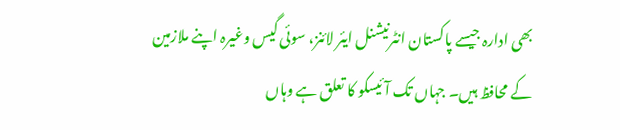بھی ادارہ جیسے پاکستان انٹرنیشنل ایئر لائنز، سوئی گیس وغیرہ اپنے ملازمین کے محافظ ہیں۔ جہاں تک آئیسکو کا تعلق ہے وہاں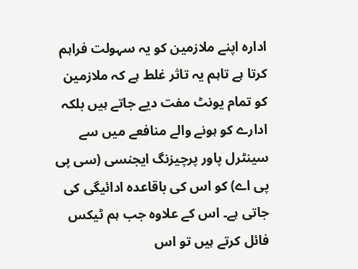ادارہ اپنے ملازمین کو یہ سہولت فراہم کرتا ہے تاہم یہ تاثر غلط ہے کہ ملازمین کو تمام یونٹ مفت دیے جاتے ہیں بلکہ ادارے کو ہونے والے منافعے میں سے سینٹرل پاور پرچیزنگ ایجنسی (سی پی پی اے) کو اس کی باقاعدہ ادائیگی کی جاتی ہے۔ اس کے علاوہ جب ہم ٹیکس فائل کرتے ہیں تو اس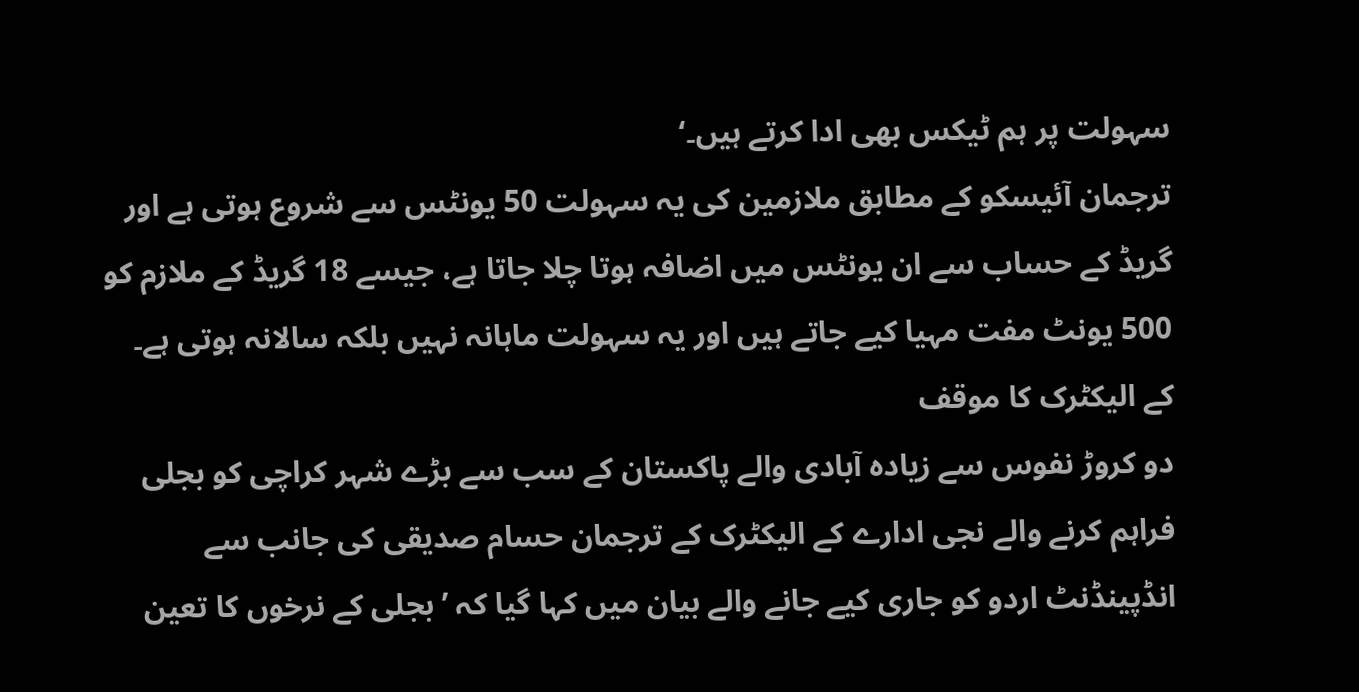سہولت پر ہم ٹیکس بھی ادا کرتے ہیں۔‘
ترجمان آئیسکو کے مطابق ملازمین کی یہ سہولت 50 یونٹس سے شروع ہوتی ہے اور گریڈ کے حساب سے ان یونٹس میں اضافہ ہوتا چلا جاتا ہے، جیسے 18 گریڈ کے ملازم کو 500 یونٹ مفت مہیا کیے جاتے ہیں اور یہ سہولت ماہانہ نہیں بلکہ سالانہ ہوتی ہے۔
کے الیکٹرک کا موقف
دو کروڑ نفوس سے زیادہ آبادی والے پاکستان کے سب سے بڑے شہر کراچی کو بجلی فراہم کرنے والے نجی ادارے کے الیکٹرک کے ترجمان حسام صدیقی کی جانب سے انڈپینڈنٹ اردو کو جاری کیے جانے والے بیان میں کہا گیا کہ ’بجلی کے نرخوں کا تعین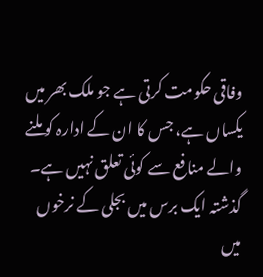وفاقی حکومت کرتی ہے جو ملک بھر میں یکساں ہے، جس کا ان کے ادارہ کو ملنے والے منافع سے کوئی تعلق نہیں ہے۔ گذشتہ ایک برس میں بجلی کے نرخوں میں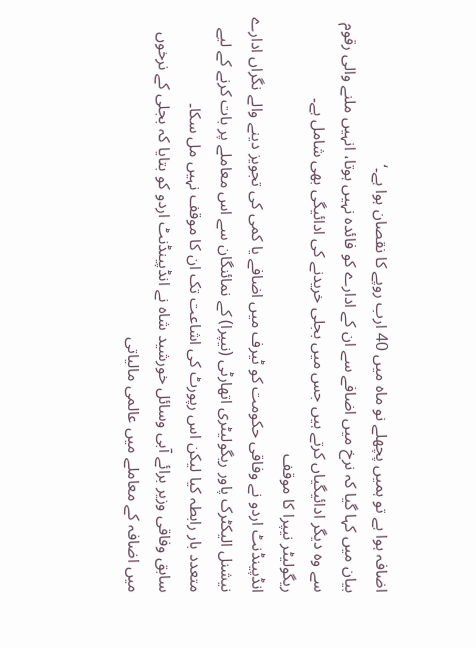اضافہ ہوا ہے تو ہمیں پچھلے نو ماہ میں 40 ارب روپے کا نقصان ہوا ہے۔‘
بیان میں کہا گیا کہ نرخ میں اضافے سے ان کے ادارے کو فائدہ نہیں ہوتا، انہیں ملنے والی رقوم سے وہ دیگر ادائیگیاں کرتے ہیں جس میں بجلی خریدنے کی ادائیگی بھی شامل ہے۔
ریگولیٹر نیپرا کا موقف
انڈپینڈنٹ اردو نے وفاقی حکومت کو ٹیرف میں اضافے یا کمی کی تجویز دینے والے نگراں ادارے نیشنل الیکٹرک پاور ریگولیٹری اتھارٹی (نیپرا) کے نمائنگان سے اس معاملے پر بات کرنے کے لیے متعدد بار رابطہ کیا لیکن اس رپورٹ کی اشاعت تک ان کا موقف نہیں مل سکا۔
سابق وفاقی وزیر برائے آبی وسائل خورشید شاہ نے انڈپینڈنٹ اردو کو بتایا کہ بجلی کے نرخوں میں اضافہ کے معاملے میں عالمی مالیاتی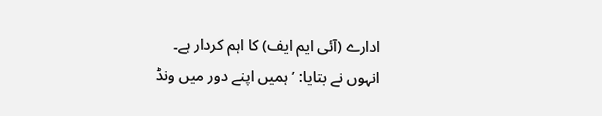ادارے (آئی ایم ایف) کا اہم کردار ہے۔
انہوں نے بتایا: ’ہمیں اپنے دور میں ونڈ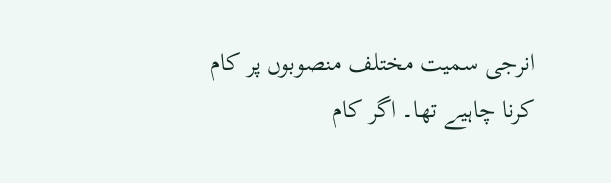انرجی سمیت مختلف منصوبوں پر کام کرنا چاہیے تھا۔ اگر کام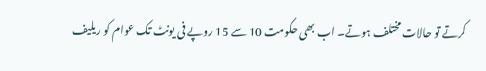کرتے تو حالات مختلف ہوتے۔ اب بھی حکومت 10 سے 15 روپے فی یونٹ تک عوام کو ریلیف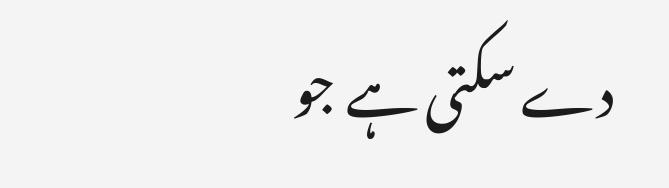دے سکتی ہے جو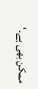ممکن بھی ہے۔‘